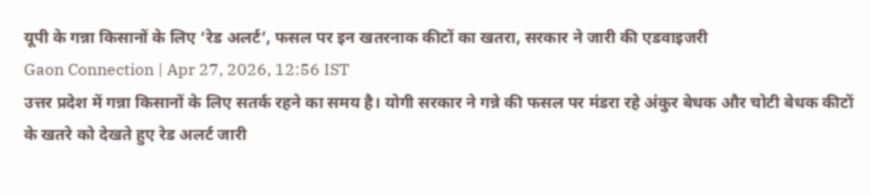यूपी के गन्ना किसानों के लिए ‘रेड अलर्ट’, फसल पर इन खतरनाक कीटों का खतरा, सरकार ने जारी की एडवाइजरी
Gaon Connection | Apr 27, 2026, 12:56 IST
उत्तर प्रदेश में गन्ना किसानों के लिए सतर्क रहने का समय है। योगी सरकार ने गन्ने की फसल पर मंडरा रहे अंकुर बेधक और चोटी बेधक कीटों के खतरे को देखते हुए रेड अलर्ट जारी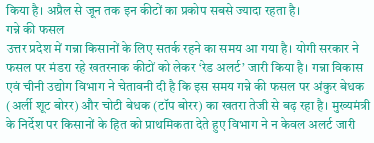किया है। अप्रैल से जून तक इन कीटों का प्रकोप सबसे ज्यादा रहता है।
गन्ने की फसल
उत्तर प्रदेश में गन्ना किसानों के लिए सतर्क रहने का समय आ गया है। योगी सरकार ने फसल पर मंडरा रहे खतरनाक कीटों को लेकर ‘रेड अलर्ट’ जारी किया है। गन्ना विकास एवं चीनी उद्योग विभाग ने चेतावनी दी है कि इस समय गन्ने की फसल पर अंकुर बेधक (अर्ली शूट बोरर) और चोटी बेधक (टॉप बोरर) का खतरा तेजी से बढ़ रहा है। मुख्यमंत्री के निर्देश पर किसानों के हित को प्राथमिकता देते हुए विभाग ने न केवल अलर्ट जारी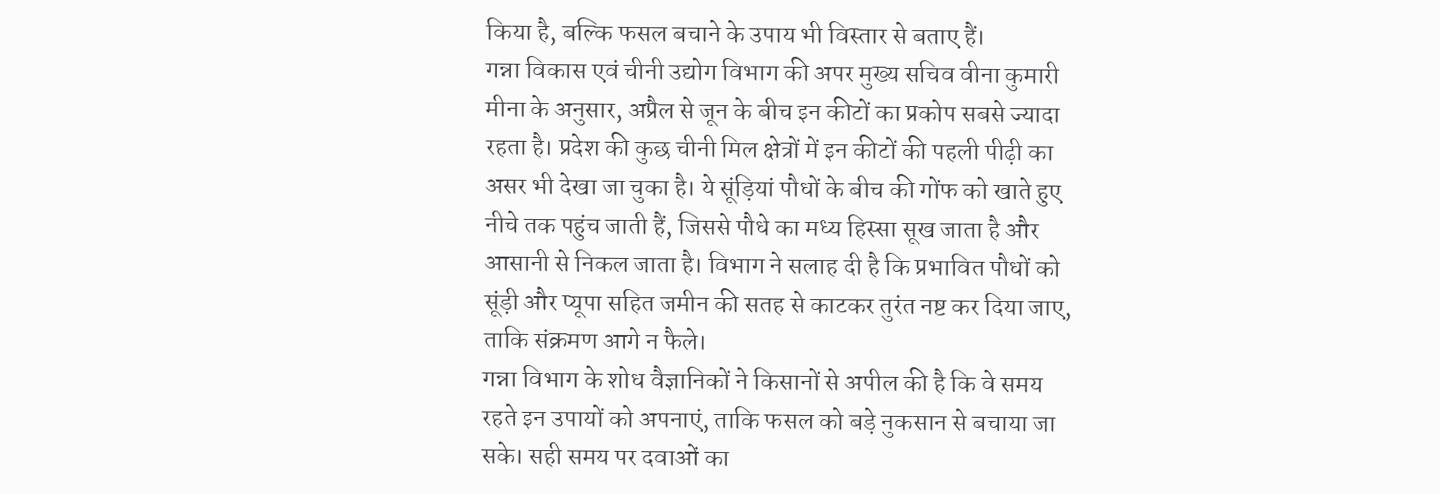किया है, बल्कि फसल बचाने के उपाय भी विस्तार से बताए हैं।
गन्ना विकास एवं चीनी उद्योग विभाग की अपर मुख्य सचिव वीना कुमारी मीना के अनुसार, अप्रैल से जून के बीच इन कीटों का प्रकोप सबसे ज्यादा रहता है। प्रदेश की कुछ चीनी मिल क्षेत्रों में इन कीटों की पहली पीढ़ी का असर भी देखा जा चुका है। ये सूंड़ियां पौधों के बीच की गोंफ को खाते हुए नीचे तक पहुंच जाती हैं, जिससे पौधे का मध्य हिस्सा सूख जाता है और आसानी से निकल जाता है। विभाग ने सलाह दी है कि प्रभावित पौधों को सूंड़ी और प्यूपा सहित जमीन की सतह से काटकर तुरंत नष्ट कर दिया जाए, ताकि संक्रमण आगे न फैले।
गन्ना विभाग के शोध वैज्ञानिकों ने किसानों से अपील की है कि वे समय रहते इन उपायों को अपनाएं, ताकि फसल को बड़े नुकसान से बचाया जा सके। सही समय पर दवाओं का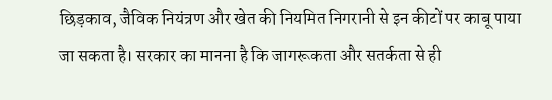छिड़काव, जैविक नियंत्रण और खेत की नियमित निगरानी से इन कीटों पर काबू पाया जा सकता है। सरकार का मानना है कि जागरूकता और सतर्कता से ही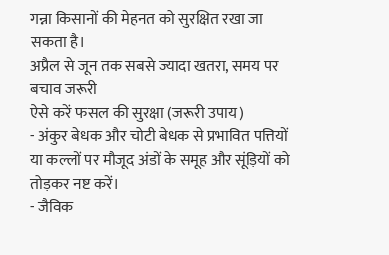गन्ना किसानों की मेहनत को सुरक्षित रखा जा सकता है।
अप्रैल से जून तक सबसे ज्यादा खतरा, समय पर बचाव जरूरी
ऐसे करें फसल की सुरक्षा (जरूरी उपाय)
- अंकुर बेधक और चोटी बेधक से प्रभावित पत्तियों या कल्लों पर मौजूद अंडों के समूह और सूंड़ियों को तोड़कर नष्ट करें।
- जैविक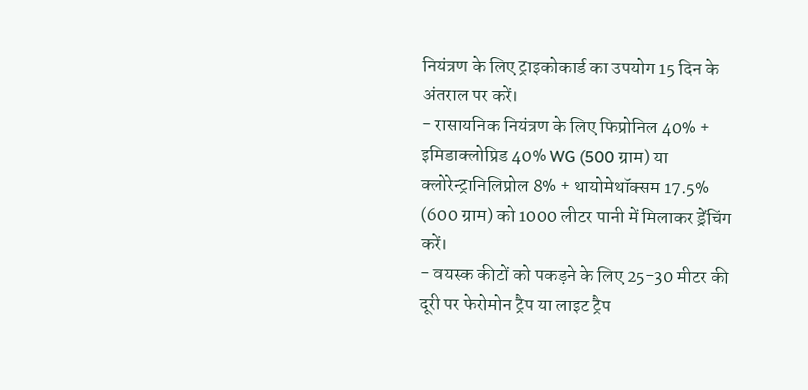नियंत्रण के लिए ट्राइकोकार्ड का उपयोग 15 दिन के अंतराल पर करें।
- रासायनिक नियंत्रण के लिए फिप्रोनिल 40% + इमिडाक्लोप्रिड 40% WG (500 ग्राम) या क्लोरेन्ट्रानिलिप्रोल 8% + थायोमेथॉक्सम 17.5% (600 ग्राम) को 1000 लीटर पानी में मिलाकर ड्रेंचिंग करें।
- वयस्क कीटों को पकड़ने के लिए 25-30 मीटर की दूरी पर फेरोमोन ट्रैप या लाइट ट्रैप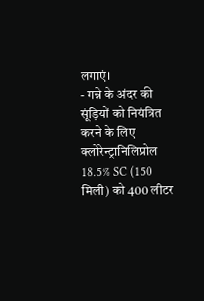लगाएं।
- गन्ने के अंदर की सूंड़ियों को नियंत्रित करने के लिए क्लोरेन्ट्रानिलिप्रोल 18.5% SC (150 मिली) को 400 लीटर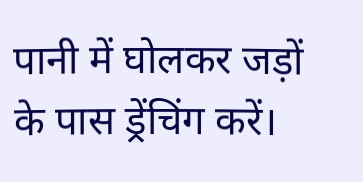पानी में घोलकर जड़ों के पास ड्रेंचिंग करें।